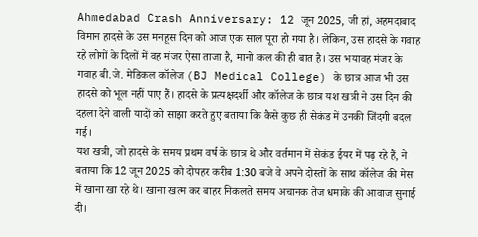Ahmedabad Crash Anniversary: 12 जून 2025, जी हां, अहमदाबाद विमान हादसे के उस मनहूस दिन को आज एक साल पूरा हो गया है। लेकिन, उस हादसे के गवाह रहे लोगों के दिलों में वह मंजर ऐसा ताजा है, मानो कल की ही बात है। उस भयावह मंजर के गवाह बी.जे. मेडिकल कॉलेज (BJ Medical College) के छात्र आज भी उस हादसे को भूल नहीं पाए हैं। हादसे के प्रत्यक्षदर्शी और कॉलेज के छात्र यश खत्री ने उस दिन की दहला देने वाली यादों को साझा करते हुए बताया कि कैसे कुछ ही सेकंड में उनकी जिंदगी बदल गई।
यश खत्री, जो हादसे के समय प्रथम वर्ष के छात्र थे और वर्तमान में सेकंड ईयर में पढ़ रहे हैं, ने बताया कि 12 जून 2025 को दोपहर करीब 1:30 बजे वे अपने दोस्तों के साथ कॉलेज की मेस में खाना खा रहे थे। खाना खत्म कर बाहर निकलते समय अचानक तेज धमाके की आवाज सुनाई दी।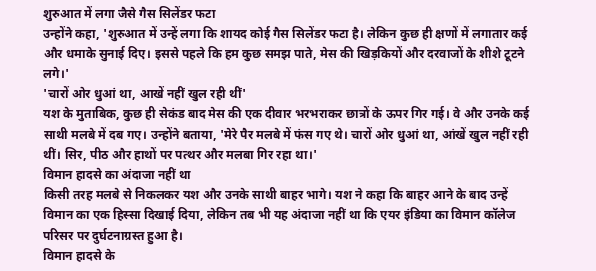शुरुआत में लगा जैसे गैस सिलेंडर फटा
उन्होंने कहा, 'शुरुआत में उन्हें लगा कि शायद कोई गैस सिलेंडर फटा है। लेकिन कुछ ही क्षणों में लगातार कई और धमाके सुनाई दिए। इससे पहले कि हम कुछ समझ पाते, मेस की खिड़कियों और दरवाजों के शीशे टूटने लगे।'
'चारों ओर धुआं था, आखें नहीं खुल रही थीं'
यश के मुताबिक, कुछ ही सेकंड बाद मेस की एक दीवार भरभराकर छात्रों के ऊपर गिर गई। वे और उनके कई साथी मलबे में दब गए। उन्होंने बताया, 'मेरे पैर मलबे में फंस गए थे। चारों ओर धुआं था, आंखें खुल नहीं रही थीं। सिर, पीठ और हाथों पर पत्थर और मलबा गिर रहा था।'
विमान हादसे का अंदाजा नहीं था
किसी तरह मलबे से निकलकर यश और उनके साथी बाहर भागे। यश ने कहा कि बाहर आने के बाद उन्हें विमान का एक हिस्सा दिखाई दिया, लेकिन तब भी यह अंदाजा नहीं था कि एयर इंडिया का विमान कॉलेज परिसर पर दुर्घटनाग्रस्त हुआ है।
विमान हादसे के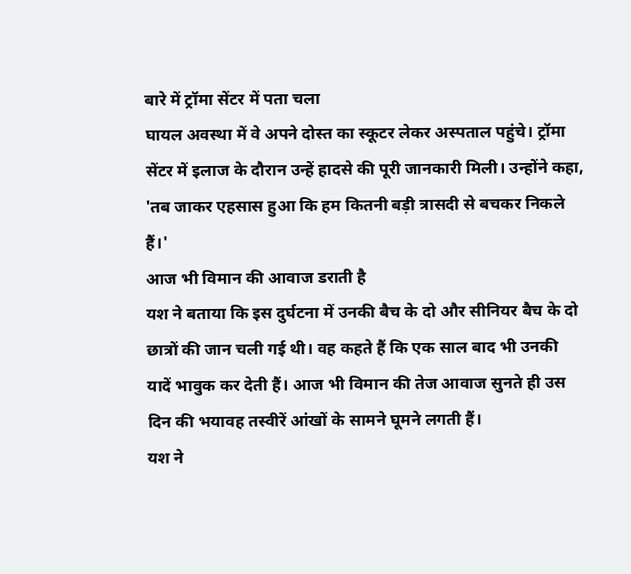बारे में ट्रॉमा सेंटर में पता चला
घायल अवस्था में वे अपने दोस्त का स्कूटर लेकर अस्पताल पहुंचे। ट्रॉमा सेंटर में इलाज के दौरान उन्हें हादसे की पूरी जानकारी मिली। उन्होंने कहा, 'तब जाकर एहसास हुआ कि हम कितनी बड़ी त्रासदी से बचकर निकले हैं।'
आज भी विमान की आवाज डराती है
यश ने बताया कि इस दुर्घटना में उनकी बैच के दो और सीनियर बैच के दो छात्रों की जान चली गई थी। वह कहते हैं कि एक साल बाद भी उनकी यादें भावुक कर देती हैं। आज भी विमान की तेज आवाज सुनते ही उस दिन की भयावह तस्वीरें आंखों के सामने घूमने लगती हैं।
यश ने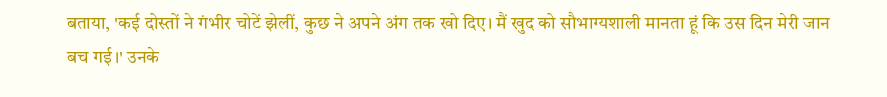बताया, 'कई दोस्तों ने गंभीर चोटें झेलीं, कुछ ने अपने अंग तक खो दिए। मैं खुद को सौभाग्यशाली मानता हूं कि उस दिन मेरी जान बच गई।' उनके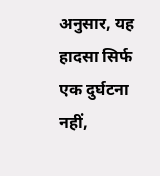अनुसार, यह हादसा सिर्फ एक दुर्घटना नहीं,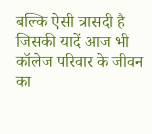बल्कि ऐसी त्रासदी है जिसकी यादें आज भी कॉलेज परिवार के जीवन का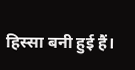हिस्सा बनी हुई हैं।